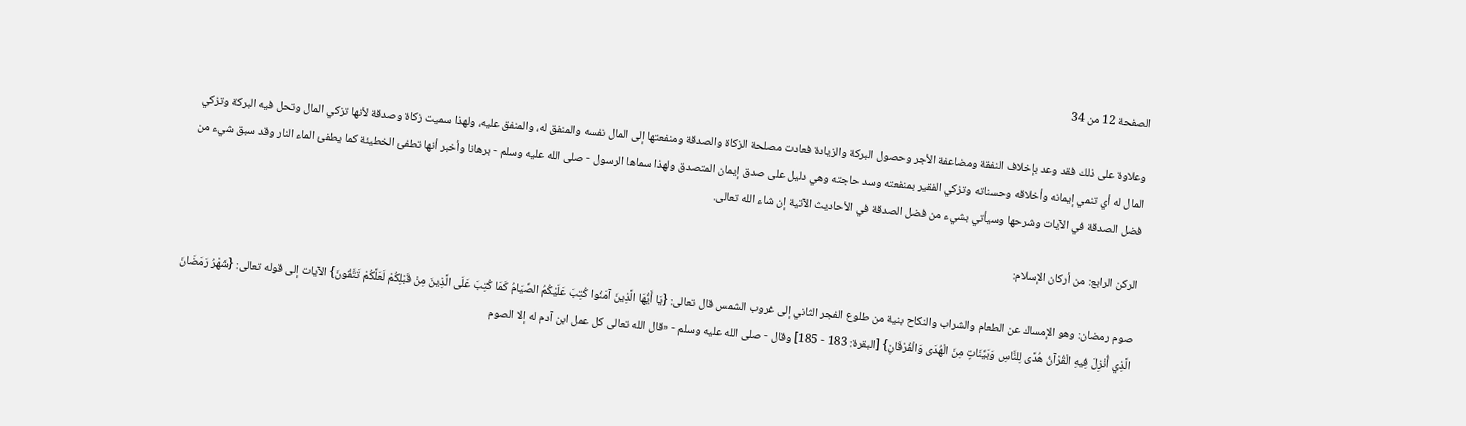الصفحة 12 من 34

وعلاوة على ذلك فقد وعد بإخلاف النفقة ومضاعفة الأجر وحصول البركة والزيادة فعادت مصلحة الزكاة والصدقة ومنفعتها إلى المال نفسه والمنفق له، والمنفق عليه، ولهذا سميت زكاة وصدقة لأنها تزكي المال وتحل فيه البركة وتزكي المال له أي تنمي إيمانه وأخلاقه وحسناته وتزكي الفقير بمنفعته وسد حاجته وهي دليل على صدق إيمان المتصدق ولهذا سماها الرسول - صلى الله عليه وسلم - برهانا وأخبر أنها تطفئ الخطيئة كما يطفئ الماء النار وقد سبق شيء من فضل الصدقة في الآيات وشرحها وسيأتي بشيء من فضل الصدقة في الأحاديث الآتية إن شاء الله تعالى.

الركن الرابع: من أركان الإسلام:

صوم رمضان: وهو الإمساك عن الطعام والشراب والنكاح بنية من طلوع الفجر الثاني إلى غروب الشمس قال تعالى: {يَا أَيُّهَا الَّذِينَ آمَنُوا كُتِبَ عَلَيْكُمُ الصِّيَامُ كَمَا كُتِبَ عَلَى الَّذِينَ مِنْ قَبْلِكُمْ لَعَلَّكُمْ تَتَّقُونَ} الآيات إلى قوله تعالى: {شَهْرُ رَمَضَانَ الَّذِي أُنْزِلَ فِيهِ الْقُرْآنُ هُدًى لِلنَّاسِ وَبَيِّنَاتٍ مِنَ الْهُدَى وَالْفُرْقَانِ} [البقرة: 183 - 185] وقال - صلى الله عليه وسلم - «قال الله تعالى كل عمل ابن آدم له إلا الصوم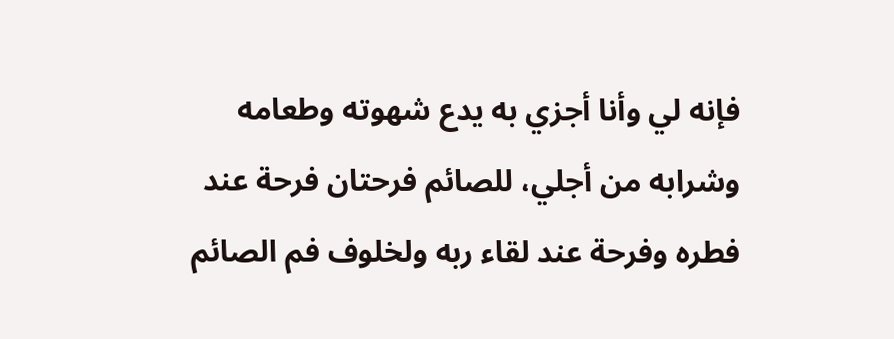فإنه لي وأنا أجزي به يدع شهوته وطعامه وشرابه من أجلي، للصائم فرحتان فرحة عند فطره وفرحة عند لقاء ربه ولخلوف فم الصائم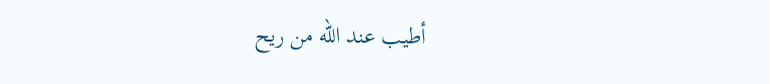أطيب عند الله من ريح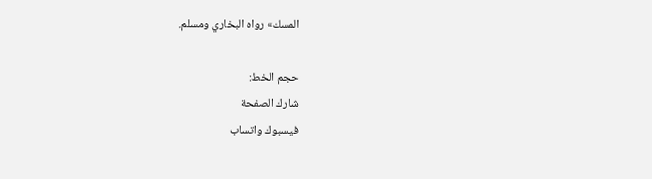المسك» رواه البخاري ومسلم.

حجم الخط:
شارك الصفحة
فيسبوك واتساب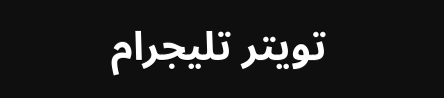تويتر تليجرام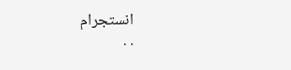انستجرام
. .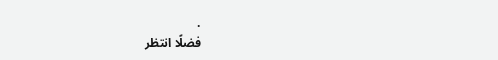.
فضلًا انتظر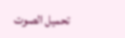تحميل الصوت